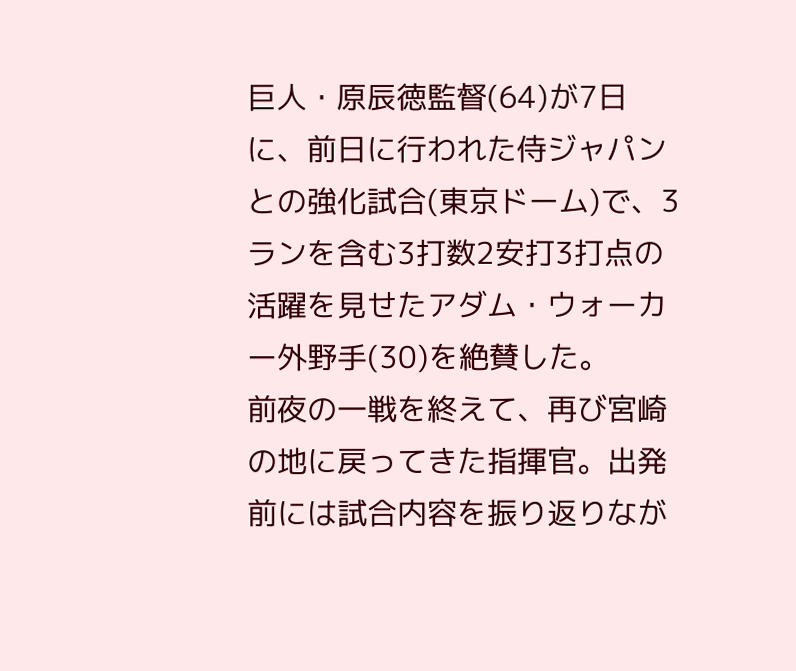巨人・原辰徳監督(64)が7日に、前日に行われた侍ジャパンとの強化試合(東京ドーム)で、3ランを含む3打数2安打3打点の活躍を見せたアダム・ウォーカー外野手(30)を絶賛した。
前夜の一戦を終えて、再び宮崎の地に戻ってきた指揮官。出発前には試合内容を振り返りなが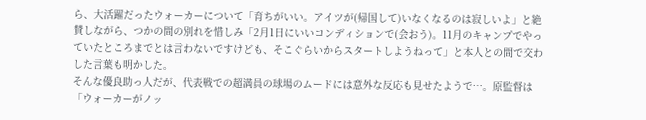ら、大活躍だったウォーカーについて「育ちがいい。アイツが(帰国して)いなくなるのは寂しいよ」と絶賛しながら、つかの間の別れを惜しみ「2月1日にいいコンディションで(会おう)。11月のキャンプでやっていたところまでとは言わないですけども、そこぐらいからスタートしようねって」と本人との間で交わした言葉も明かした。
そんな優良助っ人だが、代表戦での超満員の球場のムードには意外な反応も見せたようで…。原監督は「ウォーカーがノッ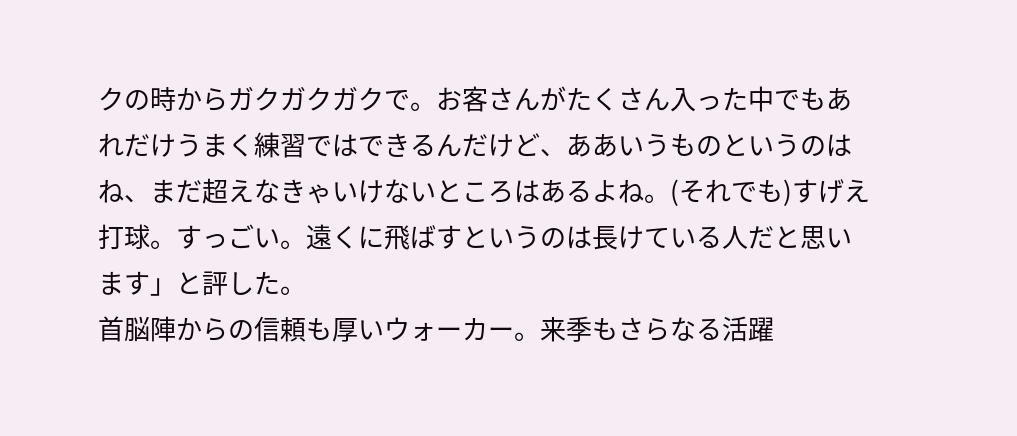クの時からガクガクガクで。お客さんがたくさん入った中でもあれだけうまく練習ではできるんだけど、ああいうものというのはね、まだ超えなきゃいけないところはあるよね。(それでも)すげえ打球。すっごい。遠くに飛ばすというのは長けている人だと思います」と評した。
首脳陣からの信頼も厚いウォーカー。来季もさらなる活躍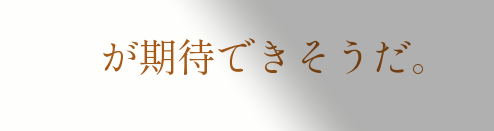が期待できそうだ。